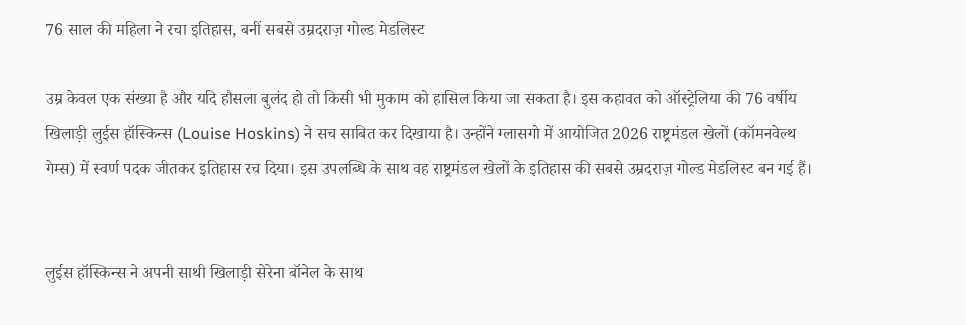76 साल की महिला ने रचा इतिहास, बनीं सबसे उम्रदराज़ गोल्ड मेडलिस्ट

उम्र केवल एक संख्या है और यदि हौसला बुलंद हो तो किसी भी मुकाम को हासिल किया जा सकता है। इस कहावत को ऑस्ट्रेलिया की 76 वर्षीय खिलाड़ी लुईस हॉस्किन्स (Louise Hoskins) ने सच साबित कर दिखाया है। उन्होंने ग्लासगो में आयोजित 2026 राष्ट्रमंडल खेलों (कॉमनवेल्थ गेम्स) में स्वर्ण पदक जीतकर इतिहास रच दिया। इस उपलब्धि के साथ वह राष्ट्रमंडल खेलों के इतिहास की सबसे उम्रदराज़ गोल्ड मेडलिस्ट बन गई हैं।


लुईस हॉस्किन्स ने अपनी साथी खिलाड़ी सेरेना बॉनेल के साथ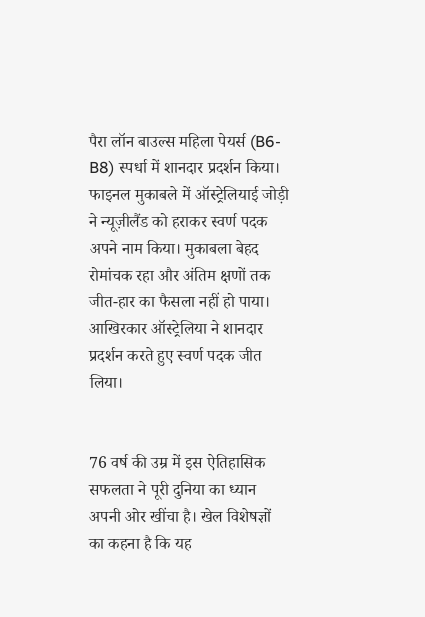पैरा लॉन बाउल्स महिला पेयर्स (B6-B8) स्पर्धा में शानदार प्रदर्शन किया। फाइनल मुकाबले में ऑस्ट्रेलियाई जोड़ी ने न्यूज़ीलैंड को हराकर स्वर्ण पदक अपने नाम किया। मुकाबला बेहद रोमांचक रहा और अंतिम क्षणों तक जीत-हार का फैसला नहीं हो पाया। आखिरकार ऑस्ट्रेलिया ने शानदार प्रदर्शन करते हुए स्वर्ण पदक जीत लिया।


76 वर्ष की उम्र में इस ऐतिहासिक सफलता ने पूरी दुनिया का ध्यान अपनी ओर खींचा है। खेल विशेषज्ञों का कहना है कि यह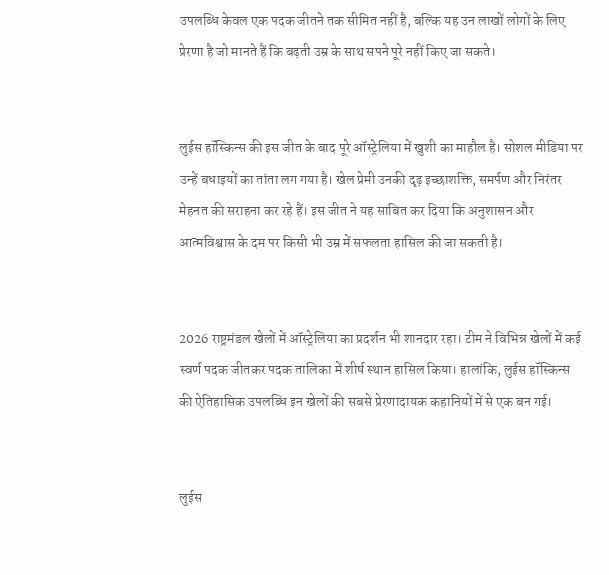उपलब्धि केवल एक पदक जीतने तक सीमित नहीं है, बल्कि यह उन लाखों लोगों के लिए प्रेरणा है जो मानते हैं कि बढ़ती उम्र के साथ सपने पूरे नहीं किए जा सकते।


लुईस हॉस्किन्स की इस जीत के बाद पूरे ऑस्ट्रेलिया में खुशी का माहौल है। सोशल मीडिया पर उन्हें बधाइयों का तांता लग गया है। खेल प्रेमी उनकी दृढ़ इच्छाशक्ति, समर्पण और निरंतर मेहनत की सराहना कर रहे हैं। इस जीत ने यह साबित कर दिया कि अनुशासन और आत्मविश्वास के दम पर किसी भी उम्र में सफलता हासिल की जा सकती है।


2026 राष्ट्रमंडल खेलों में ऑस्ट्रेलिया का प्रदर्शन भी शानदार रहा। टीम ने विभिन्न खेलों में कई स्वर्ण पदक जीतकर पदक तालिका में शीर्ष स्थान हासिल किया। हालांकि, लुईस हॉस्किन्स की ऐतिहासिक उपलब्धि इन खेलों की सबसे प्रेरणादायक कहानियों में से एक बन गई।


लुईस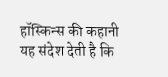हॉस्किन्स की कहानी यह संदेश देती है कि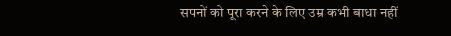सपनों को पूरा करने के लिए उम्र कभी बाधा नहीं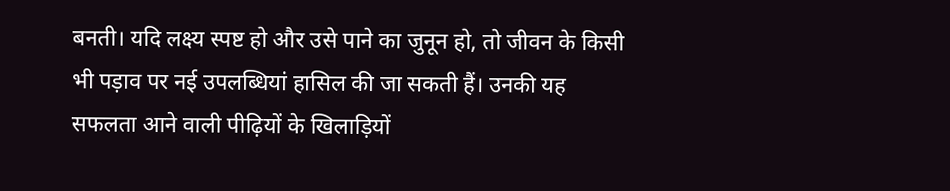बनती। यदि लक्ष्य स्पष्ट हो और उसे पाने का जुनून हो, तो जीवन के किसी भी पड़ाव पर नई उपलब्धियां हासिल की जा सकती हैं। उनकी यह सफलता आने वाली पीढ़ियों के खिलाड़ियों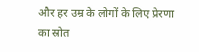और हर उम्र के लोगों के लिए प्रेरणा का स्रोत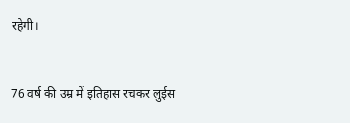रहेगी।


76 वर्ष की उम्र में इतिहास रचकर लुईस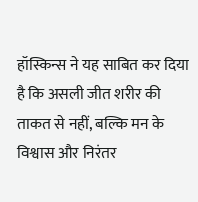हॉस्किन्स ने यह साबित कर दिया है कि असली जीत शरीर की ताकत से नहीं, बल्कि मन के विश्वास और निरंतर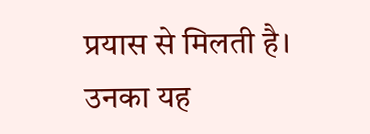प्रयास से मिलती है। उनका यह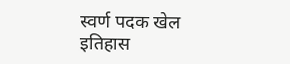स्वर्ण पदक खेल इतिहास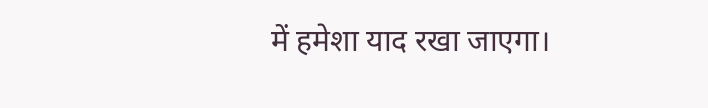में हमेशा याद रखा जाएगा।